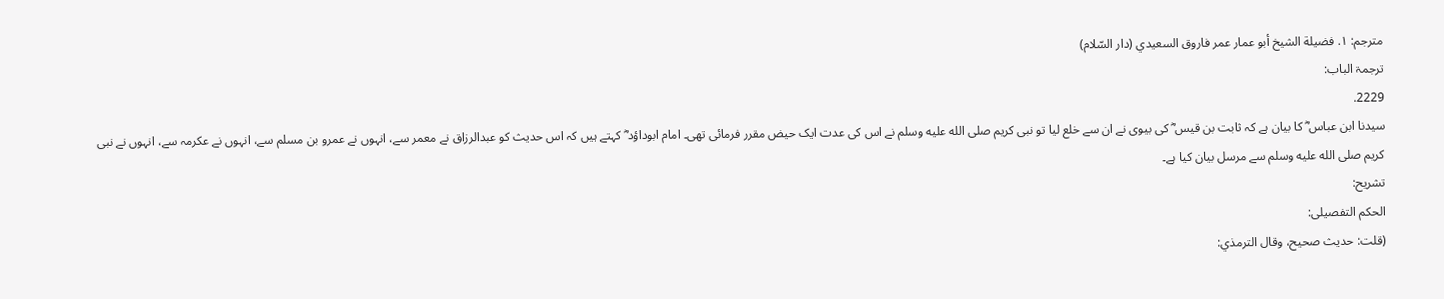مترجم: ١. فضيلة الشيخ أبو عمار عمر فاروق السعيدي (دار السّلام)
ترجمۃ الباب:
2229.
سیدنا ابن عباس ؓ کا بیان ہے کہ ثابت بن قیس ؓ کی بیوی نے ان سے خلع لیا تو نبی کریم صلى الله عليه وسلم نے اس کی عدت ایک حیض مقرر فرمائی تھی۔ امام ابوداؤد ؓ کہتے ہیں کہ اس حدیث کو عبدالرزاق نے معمر سے، انہوں نے عمرو بن مسلم سے، انہوں نے عکرمہ سے، انہوں نے نبی کریم صلى الله عليه وسلم سے مرسل بیان کیا ہے۔
تشریح:
الحکم التفصیلی:
(قلت: حديث صحيح، وقال الترمذي: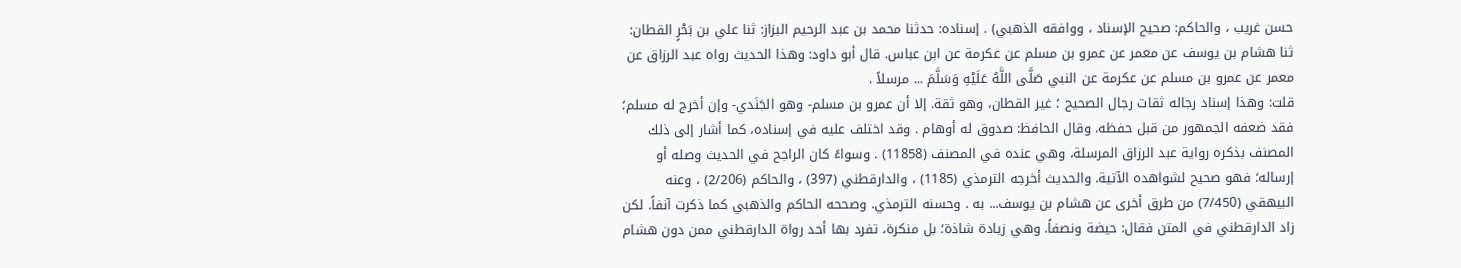حسن غريب ، والحاكم: صحيح الإسناد ، ووافقه الذهبي) . إسناده: حدثنا محمد بن عبد الرحيم البزاز: ثنا علي بن بَحْرٍ القطان: ثنا هشام بن يوسف عن معمر عن عمرو بن مسلم عن عكرمة عن ابن عباس. قال أبو داود: وهذا الحديث رواه عبد الرزاق عن معمر عن عمرو بن مسلم عن عكرمة عن النبي صَلَّى اللَّهُ عَلَيْهِ وَسَلَّمَ ... مرسلاً .
قلت: وهذا إسناد رجاله ثقات رجال الصحيح ؛ غير القطان، وهو ثقة. إلا أن عمرو بن مسلم- وهو الجَنَدي- وإن أخرج له مسلم؛ فقد ضعفه الجمهور من قبل حفظه. وقال الحافظ: صدوق له أوهام . وقد اختلف عليه في إسناده، كما أشار إلى ذلك المصنف بذكره رواية عبد الرزاق المرسلة، وهي عنده في المصنف (11858) . وسواءً كان الراجح في الحديث وصله أو إرساله؛ فهو صحيح لشواهده الآتية. والحديث أخرجه الترمذي (1185) ، والدارقطني (397) ، والحاكم (2/206) ، وعنه البيهقي (7/450) من طرق أخرى عن هشام بن يوسف... به . وحسنه الترمذي. وصححه الحاكم والذهبي كما ذكرت آنفاً. لكن زاد الدارقطني في المتن فقال: حيضة ونصفاً. وهي زيادة شاذة؛ بل منكرة، تفرد بها أحد رواة الدارقطني ممن دون هشام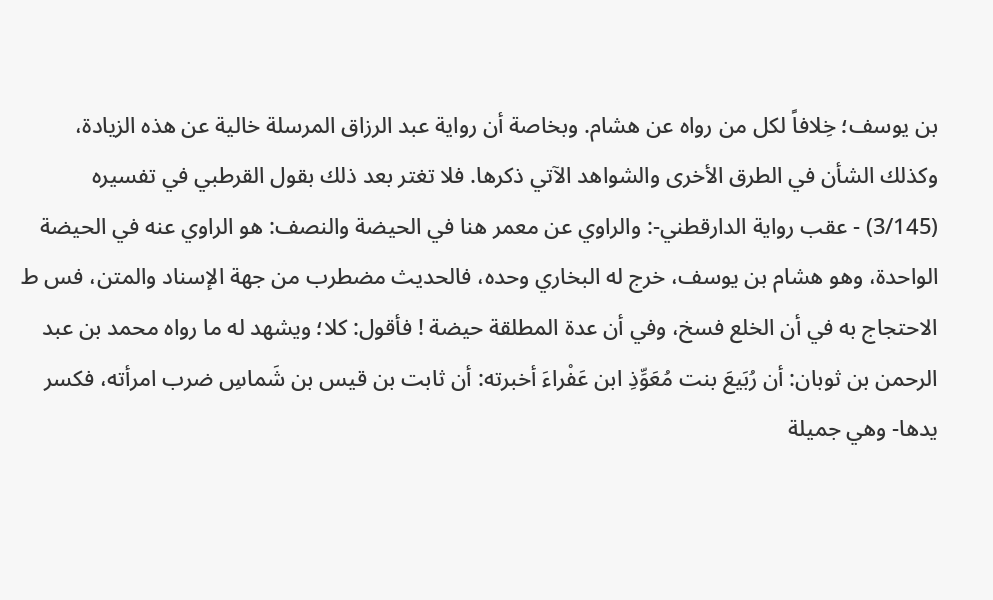بن يوسف؛ خِلافاً لكل من رواه عن هشام. وبخاصة أن رواية عبد الرزاق المرسلة خالية عن هذه الزيادة، وكذلك الشأن في الطرق الأخرى والشواهد الآتي ذكرها. فلا تغتر بعد ذلك بقول القرطبي في تفسيره (3/145) - عقب رواية الدارقطني-: والراوي عن معمر هنا في الحيضة والنصف: هو الراوي عنه في الحيضة الواحدة، وهو هشام بن يوسف، خرج له البخاري وحده، فالحديث مضطرب من جهة الإسناد والمتن، فس ط الاحتجاج به في أن الخلع فسخ، وفي أن عدة المطلقة حيضة ! فأقول: كلا؛ ويشهد له ما رواه محمد بن عبد الرحمن بن ثوبان: أن رُبَيعَ بنت مُعَوِّذِ ابن عَفْراءَ أخبرته: أن ثابت بن قيس بن شَماسِ ضرب امرأته، فكسر يدها- وهي جميلة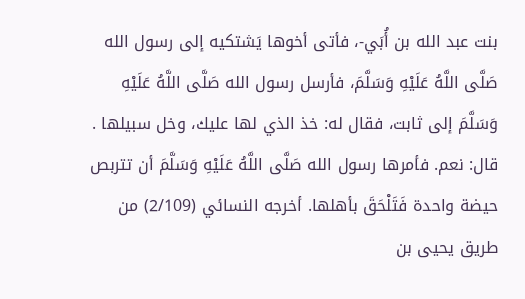بنت عبد الله بن أُبَي-، فأتى أخوها يَشتكيه إلى رسول الله صَلَّى اللَّهُ عَلَيْهِ وَسَلَّمَ، فأرسل رسول الله صَلَّى اللَّهُ عَلَيْهِ وَسَلَّمَ إلى ثابت، فقال له: خذ الذي لها عليك، وخل سبيلها . قال: نعم. فأمرها رسول الله صَلَّى اللَّهُ عَلَيْهِ وَسَلَّمَ أن تتربص حيضة واحدة فَتَلْحَقَ بأهلها. أخرجه النسائي (2/109) من طريق يحيى بن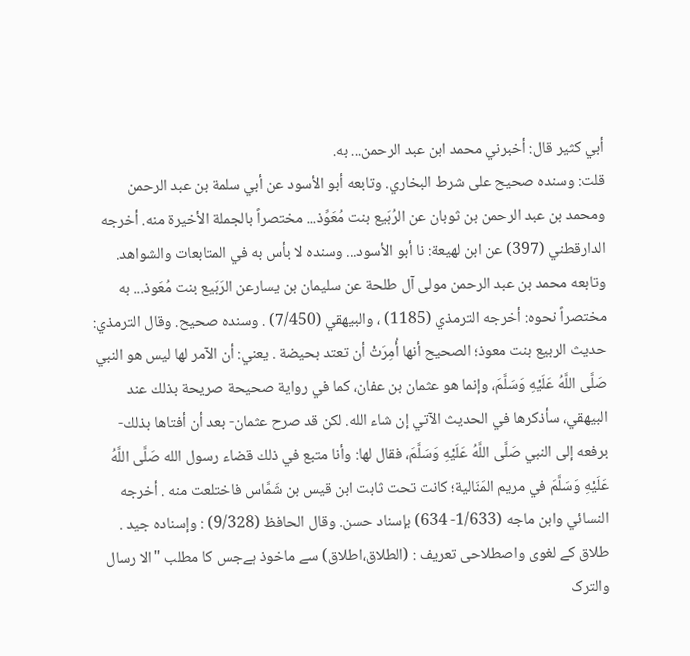أبي كثير قال: أخبرني محمد ابن عبد الرحمن... به.
قلت: وسنده صحيح على شرط البخاري. وتابعه أبو الأسود عن أبي سلمة بن عبد الرحمن ومحمد بن عبد الرحمن بن ثوبان عن الرُبَيع بنت مُعَوِّذ... مختصراً بالجملة الأخيرة منه. أخرجه الدارقطني (397) عن ابن لهيعة: نا أبو الأسود... وسنده لا بأس به في المتابعات والشواهد. وتابعه محمد بن عبد الرحمن مولى آل طلحة عن سليمان بن يسارعن الرَبَيع بنت مُعَوذ... به مختصراً نحوه: أخرجه الترمذي (1185) ، والبيهقي (7/450) . وسنده صحيح. وقال الترمذي: حديث الربيع بنت معوذ؛ الصحيح أنها أُمِرَتْ أن تعتد بحيضة . يعني: أن الآمر لها ليس هو النبي صَلَّى اللَّهُ عَلَيْهِ وَسَلَّمَ، وإنما هو عثمان بن عفان، كما في رواية صحيحة صريحة بذلك عند البيهقي، سأذكرها في الحديث الآتي إن شاء الله. لكن قد صرح عثمان- بعد أن أفتاها بذلك- برفعه إلى النبي صَلَّى اللَّهُ عَلَيْهِ وَسَلَّمَ، فقال لها: وأنا متبع في ذلك قضاء رسول الله صَلَّى اللَّهُ عَلَيْهِ وَسَلَّمَ في مريم المَنَالية؛ كانت تحت ثابت ابن قيس بن شَمَّاس فاختلعت منه . أخرجه النسائي وابن ماجه (1/633- 634) بإسناد حسن. وقال الحافظ (9/328) : وإسناده جيد .
طلاق کے لغوی واصطلاحی تعریف : (الطلاق،اطلاق) سے ماخوذ ہےجس کا مطلب "الا رسال والترک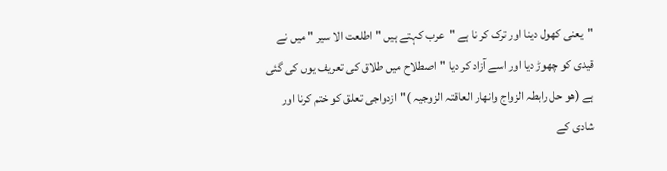"یعنی کھول دینا اور ترک کر نا ہے "عرب کہتے ہیں "اطلعت الا سیر " میں نے قیدی کو چھوڑ دیا اور اسے آزاد کر دیا "اصطلاح میں طلاق کی تعریف یوں کی گئی ہے (ھو حل رابطہ الزواج وانھار العاقتہ الزوجیہ )"ازدواجی تعلق کو ختم کرنا اور شادی کے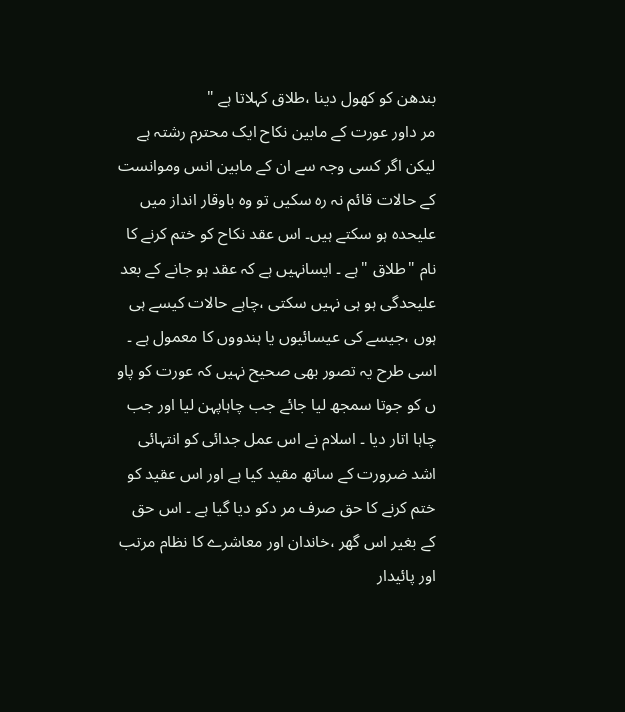بندھن کو کھول دینا ،طلاق کہلاتا ہے "
مر داور عورت کے مابین نکاح ایک محترم رشتہ ہے لیکن اگر کسی وجہ سے ان کے مابین انس وموانست کے حالات قائم نہ رہ سکیں تو وہ باوقار انداز میں علیحدہ ہو سکتے ہیں۔ اس عقد نکاح کو ختم کرنے کا نام "طلاق "ہے ۔ ایسانہیں ہے کہ عقد ہو جانے کے بعد علیحدگی ہو ہی نہیں سکتی ،چاہے حالات کیسے ہی ہوں ،جیسے کی عیسائیوں یا ہندووں کا معمول ہے ۔ اسی طرح یہ تصور بھی صحیح نہیں کہ عورت کو پاو ں کو جوتا سمجھ لیا جائے جب چاہاپہن لیا اور جب چاہا اتار دیا ۔ اسلام نے اس عمل جدائی کو انتہائی اشد ضرورت کے ساتھ مقید کیا ہے اور اس عقید کو ختم کرنے کا حق صرف مر دکو دیا گیا ہے ۔ اس حق کے بغیر اس گھر ،خاندان اور معاشرے کا نظام مرتب اور پائیدار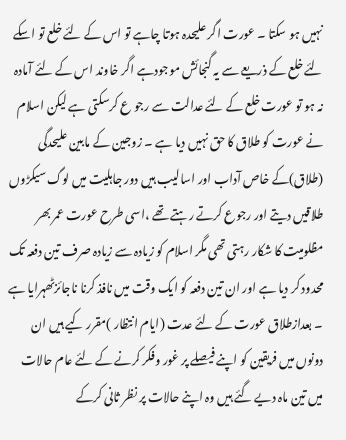نہیں ہو سکتا ۔ عورت اگر علیحدہ ہوتا چاہے تو اس کے لئے خلع تو اسکے لئے خلع کے ذریعے سے یہ گنجائش موجودہے اگر خاوند اس کے لئے آمادہ نہ ہو تو عورت خلع کے لئے عدالت سے رجو ع کرسکتی ہے لیکن اسلام نے عورت کو طلاق کا حق نہیں دیا ہے ۔ زوجین کے مابین علیحدگی (طلاق)کے خاص آداب اور اسالیب ہیں دور جاہلیت میں لوگ سیکڑوں طلاقیں دیتے اور رجوع کرتے رہتے تھے ،اسی طرح عورت عمر بھر مظلومیت کا شکار رہتی تھی مگر اسلام کو زیادہ سے زیادہ صرف تین دفعہ تک محدود کر دیا ہے اور ان تین دفعہ کو ایک وقت میں نافذ کرنا ناجائزٹھہرایا ہے ۔ بعدازطلاق عورت کے لئے عدت (ایام انتظار )مقرر کیے ہیں ان دونوں میں فریقین کو اپنے فیصلے پر غور وفکر کرنے کے لئے عام حالات میں تین ماہ دیے گئے ہیں وہ اپنے حالات پر نظر ثانی کرکے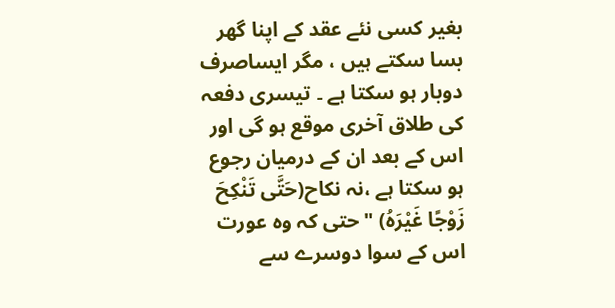بغیر کسی نئے عقد کے اپنا گھر بسا سکتے ہیں ، مگر ایساصرف دوبار ہو سکتا ہے ۔ تیسری دفعہ کی طلاق آخری موقع ہو گی اور اس کے بعد ان کے درمیان رجوع ہو سکتا ہے ،نہ نکاح(حَتَّى تَنْكِحَ زَوْجًا غَيْرَهُ) "حتی کہ وہ عورت اس کے سوا دوسرے سے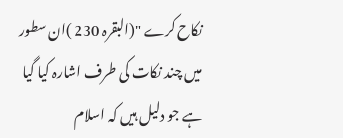نکاح کرے "(البقرہ 230 )ان سطور میں چند نکات کی طرف اشارہ کیا گیا ہے جو دلیل ہیں کہ اسلام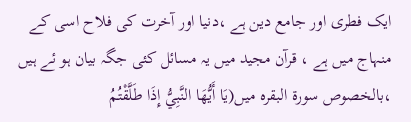ایک فطری اور جامع دین ہے ،دنیا اور آخرت کی فلاح اسی کے منہاج میں ہے ، قرآن مجید میں یہ مسائل کئی جگہ بیان ہو ئے ہیں ،بالخصوص سورۃ البقرہ میں(يَا أَيُّهَا النَّبِيُّ إِذَا طَلَّقْتُمُ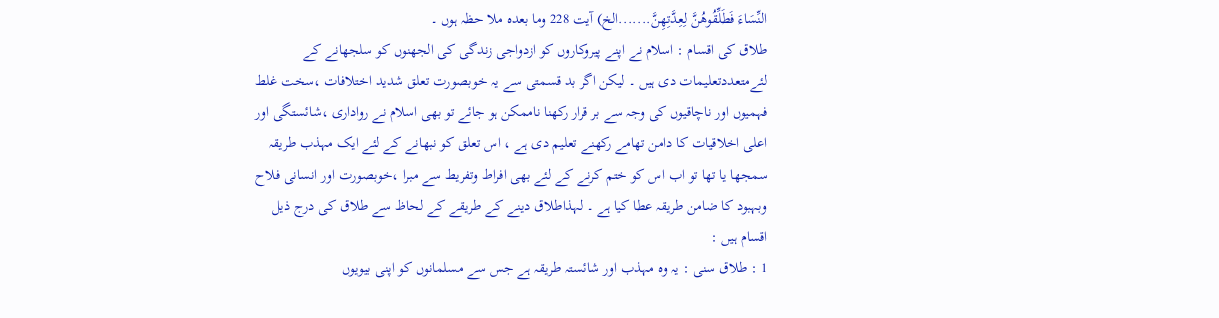النِّسَاءَ فَطَلِّقُوهُنَّ لِعِدَّتِهِنَّ.......الخ) آیت 228 وما بعدہ ملا حظہ ہوں ۔
طلاق کی اقسام : اسلام نے اپنے پیروکاروں کو ازدواجی زندگی کی الجھنوں کو سلجھانے کے لئےمتعددتعلیمات دی ہیں ۔ لیکن اگر بد قسمتی سے یہ خوبصورت تعلق شدید اختلافات ،سخت غلط فہمیوں اور ناچاقیوں کی وجہ سے بر قرار رکھنا ناممکن ہو جائے تو بھی اسلام نے رواداری ،شائستگی اور اعلی اخلاقیات کا دامن تھامے رکھنے تعلیم دی ہے ، اس تعلق کو نبھانے کے لئے ایک مہذب طریقہ سمجھا یا تھا تو اب اس کو ختم کرنے کے لئے بھی افراط وتفریط سے مبرا ،خوبصورت اور انسانی فلاح وبہبود کا ضامن طریقہ عطا کیا ہے ۔ لہذاطلاق دینے کے طریقے کے لحاظ سے طلاق کی درج ذیل اقسام ہیں :
1 : طلاق سنی : یہ وہ مہذب اور شائستہ طریقہ ہے جس سے مسلمانوں کو اپنی بیویوں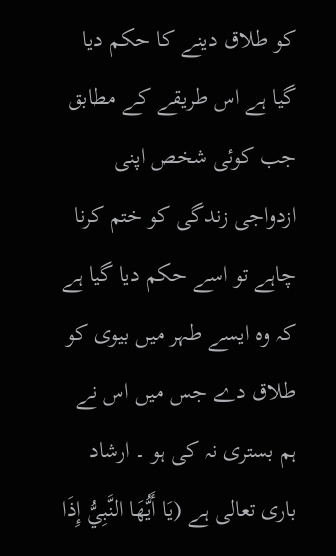کو طلاق دینے کا حکم دیا گیا ہے اس طریقے کے مطابق جب کوئی شخص اپنی ازدواجی زندگی کو ختم کرنا چاہے تو اسے حکم دیا گیا ہے کہ وہ ایسے طہر میں بیوی کو طلاق دے جس میں اس نے ہم بستری نہ کی ہو ۔ ارشاد باری تعالی ہے (يَا أَيُّهَا النَّبِيُّ إِذَا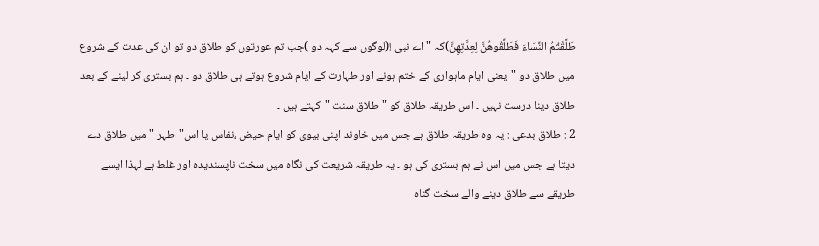طَلَّقْتُمُ النِّسَاءَ فَطَلِّقُوهُنَّ لِعِدَّتِهِنَّ)کہ "اے نبی !(لوگوں سے کہہ دو )جب تم عورتوں کو طلاق دو تو ان کی عدت کے شروع میں طلاق دو "یعنی ایام ماہواری کے ختم ہونے اور طہارت کے ایام شروع ہوتے ہی طلاق دو ۔ ہم بستری کر لینے کے بعد طلاق دینا درست نہیں ۔ اس طریقہ طلاق کو "طلاق سنت "کہتے ہیں ۔
2 : طلاق بدعی : یہ وہ طریقہ طلاق ہے جس میں خاوند اپنی بیوی کو ایام حیض ،نفاس یا اس"طہر "میں طلاق دے دیتا ہے جس میں اس نے ہم بستری کی ہو ۔ یہ طریقہ شریعت کی نگاہ میں سخت ناپسندیدہ اور غلط ہے لہذا ایسے طریقے سے طلاق دینے والے سخت گناہ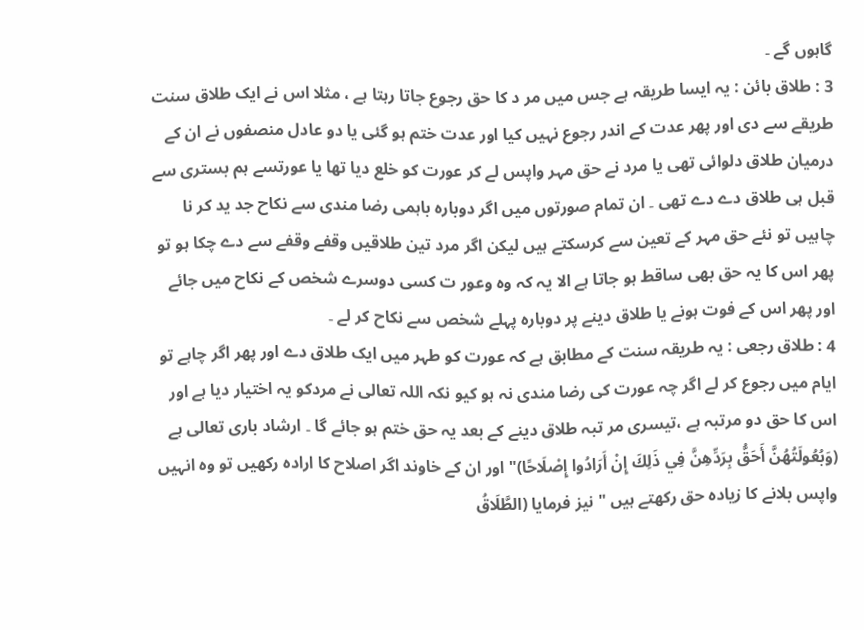گاہوں گے ۔
3 : طلاق بائن : یہ ایسا طریقہ ہے جس میں مر د کا حق رجوع جاتا رہتا ہے ، مثلا اس نے ایک طلاق سنت طریقے سے دی اور پھر عدت کے اندر رجوع نہیں کیا اور عدت ختم ہو گئی یا دو عادل منصفوں نے ان کے درمیان طلاق دلوائی تھی یا مرد نے حق مہر واپس لے کر عورت کو خلع دیا تھا یا عورتسے ہم بستری سے قبل ہی طلاق دے دے تھی ۔ ان تمام صورتوں میں اگر دوبارہ باہمی رضا مندی سے نکاح جد ید کر نا چاہیں تو نئے حق مہر کے تعین سے کرسکتے ہیں لیکن اگر مرد تین طلاقیں وقفے وقفے سے دے چکا ہو تو پھر اس کا یہ حق بھی ساقط ہو جاتا ہے الا یہ کہ وہ وعور ت کسی دوسرے شخص کے نکاح میں جائے اور پھر اس کے فوت ہونے یا طلاق دینے پر دوبارہ پہلے شخص سے نکاح کر لے ۔
4 : طلاق رجعی : یہ طریقہ سنت کے مطابق ہے کہ عورت کو طہر میں ایک طلاق دے اور پھر اگر چاہے تو ایام میں رجوع کر لے اگر چہ عورت کی رضا مندی نہ ہو کیو نکہ اللہ تعالی نے مردکو یہ اختیار دیا ہے اور اس کا حق دو مرتبہ ہے ،تیسری مر تبہ طلاق دینے کے بعد یہ حق ختم ہو جائے گا ۔ ارشاد باری تعالی ہے (وَبُعُولَتُهُنَّ أَحَقُّ بِرَدِّهِنَّ فِي ذَلِكَ إِنْ أَرَادُوا إِصْلَاحًا)"اور ان کے خاوند اگر اصلاح کا ارادہ رکھیں تو وہ انہیں واپس بلانے کا زیادہ حق رکھتے ہیں "نیز فرمایا (الطَّلَاقُ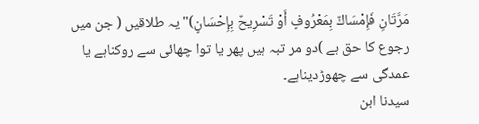مَرَّتَانِ فَإِمْسَاكٌ بِمَعْرُوفٍ أَوْ تَسْرِيحٌ بِإِحْسَانٍ)"یہ طلاقیں ( جن میں رجوع کا حق ہے )دو مر تبہ ہیں پھر یا توا چھائی سے روکناہے یا عمدگی سے چھوڑدیناہے۔
سیدنا ابن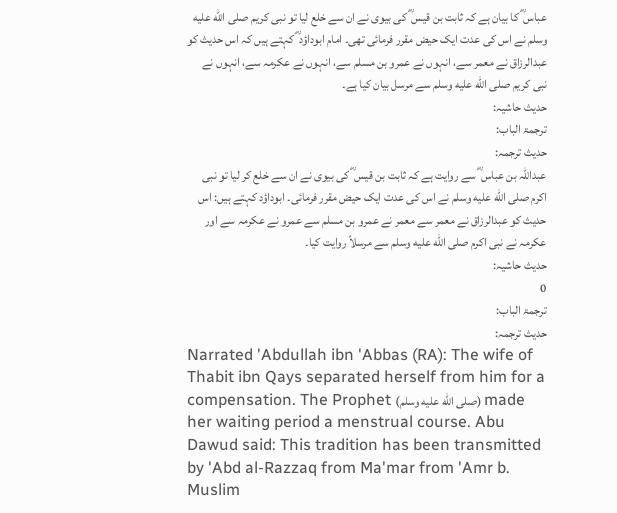عباس ؓ کا بیان ہے کہ ثابت بن قیس ؓ کی بیوی نے ان سے خلع لیا تو نبی کریم صلى الله عليه وسلم نے اس کی عدت ایک حیض مقرر فرمائی تھی۔ امام ابوداؤد ؓ کہتے ہیں کہ اس حدیث کو عبدالرزاق نے معمر سے، انہوں نے عمرو بن مسلم سے، انہوں نے عکرمہ سے، انہوں نے نبی کریم صلى الله عليه وسلم سے مرسل بیان کیا ہے۔
حدیث حاشیہ:
ترجمۃ الباب:
حدیث ترجمہ:
عبداللہ بن عباس ؓ سے روایت ہے کہ ثابت بن قیس ؓ کی بیوی نے ان سے خلع کر لیا تو نبی اکرم صلى الله عليه وسلم نے اس کی عدت ایک حیض مقرر فرمائی۔ ابوداؤد کہتے ہیں: اس حدیث کو عبدالرزاق نے معمر سے معمر نے عمرو بن مسلم سے عمرو نے عکرمہ سے اور عکرمہ نے نبی اکرم صلى الله عليه وسلم سے مرسلاً روایت کیا۔
حدیث حاشیہ:
0
ترجمۃ الباب:
حدیث ترجمہ:
Narrated 'Abdullah ibn 'Abbas (RA): The wife of Thabit ibn Qays separated herself from him for a compensation. The Prophet (صلى الله عليه وسلم) made her waiting period a menstrual course. Abu Dawud said: This tradition has been transmitted by 'Abd al-Razzaq from Ma'mar from 'Amr b. Muslim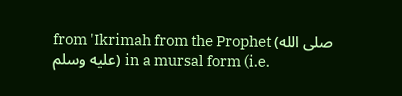from 'Ikrimah from the Prophet (صلى الله عليه وسلم) in a mursal form (i.e.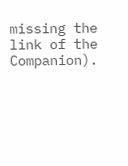missing the link of the Companion).